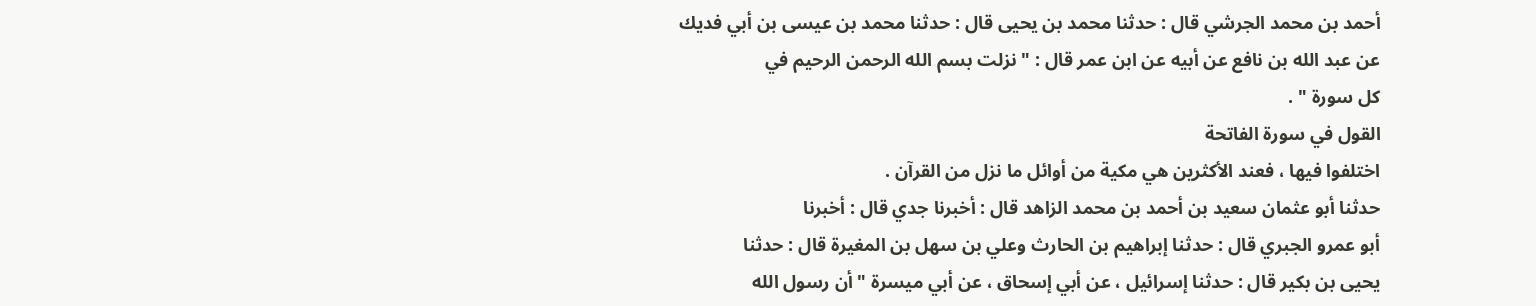أحمد بن محمد الجرشي قال : حدثنا محمد بن يحيى قال : حدثنا محمد بن عيسى بن أبي فديك
عن عبد الله بن نافع عن أبيه عن ابن عمر قال : " نزلت بسم الله الرحمن الرحيم في
كل سورة " .
القول في سورة الفاتحة
اختلفوا فيها ، فعند الأكثرين هي مكية من أوائل ما نزل من القرآن .
حدثنا أبو عثمان سعيد بن أحمد بن محمد الزاهد قال : أخبرنا جدي قال : أخبرنا
أبو عمرو الجبري قال : حدثنا إبراهيم بن الحارث وعلي بن سهل بن المغيرة قال : حدثنا
يحيى بن بكير قال : حدثنا إسرائيل ، عن أبي إسحاق ، عن أبي ميسرة " أن رسول الله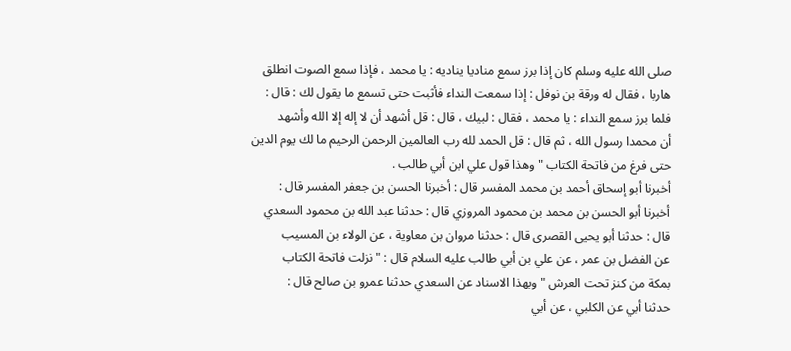صلى الله عليه وسلم كان إذا برز سمع مناديا يناديه : يا محمد ، فإذا سمع الصوت انطلق
هاربا ، فقال له ورقة بن نوفل : إذا سمعت النداء فأثبت حتى تسمع ما يقول لك : قال :
فلما برز سمع النداء : يا محمد ، فقال : لبيك ، قال : قل أشهد أن لا إله إلا الله وأشهد
أن محمدا رسول الله ، ثم قال : قل الحمد لله رب العالمين الرحمن الرحيم ما لك يوم الدين
حتى فرغ من فاتحة الكتاب " وهذا قول علي ابن أبي طالب .
أخبرنا أبو إسحاق أحمد بن محمد المفسر قال : أخبرنا الحسن بن جعفر المفسر قال :
أخبرنا أبو الحسن بن محمد بن محمود المروزي قال : حدثنا عبد الله بن محمود السعدي
قال : حدثنا أبو يحيى القصرى قال : حدثنا مروان بن معاوية ، عن الولاء بن المسيب
عن الفضل بن عمر ، عن علي بن أبي طالب عليه السلام قال : " نزلت فاتحة الكتاب
بمكة من كنز تحت العرش " وبهذا الاسناد عن السعدي حدثنا عمرو بن صالح قال :
حدثنا أبي عن الكلبي ، عن أبي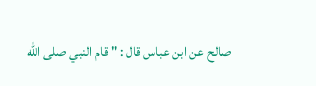صالح عن ابن عباس قال : " قام النبي صلى الله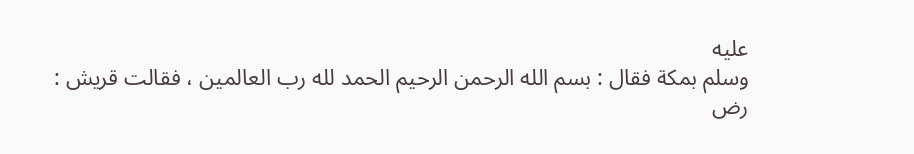عليه
وسلم بمكة فقال : بسم الله الرحمن الرحيم الحمد لله رب العالمين ، فقالت قريش : رض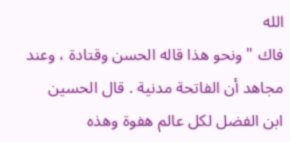الله
فاك " ونحو هذا قاله الحسن وقتادة ، وعند مجاهد أن الفاتحة مدنية . قال الحسين
ابن الفضل لكل عالم هفوة وهذه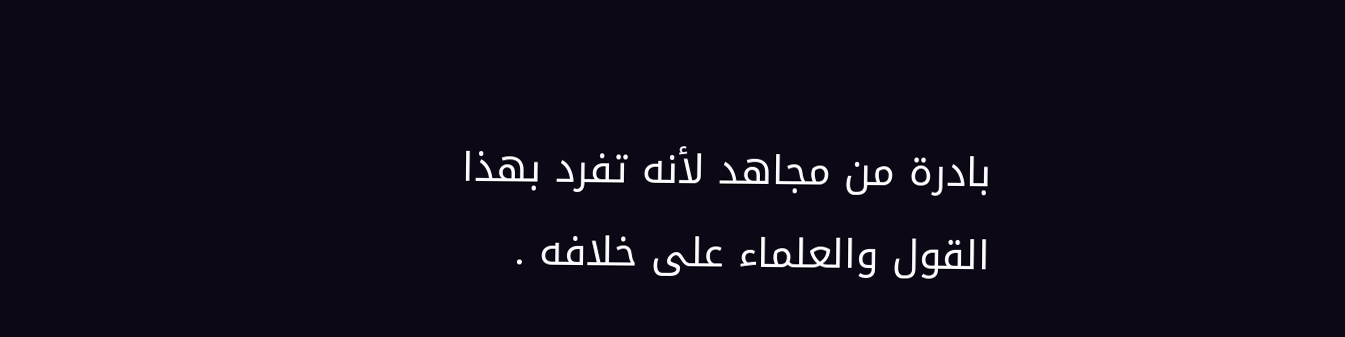بادرة من مجاهد لأنه تفرد بهذا القول والعلماء على خلافه .